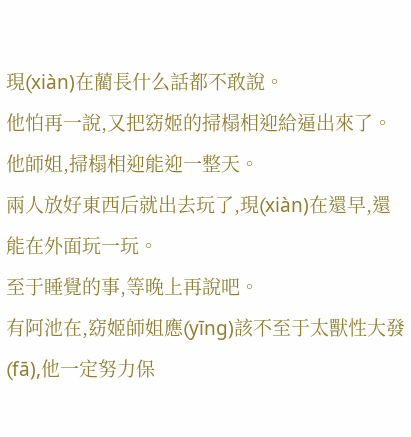現(xiàn)在藺長什么話都不敢說。
他怕再一說,又把窈姬的掃榻相迎給逼出來了。
他師姐,掃榻相迎能迎一整天。
兩人放好東西后就出去玩了,現(xiàn)在還早,還能在外面玩一玩。
至于睡覺的事,等晚上再說吧。
有阿池在,窈姬師姐應(yīng)該不至于太獸性大發(fā),他一定努力保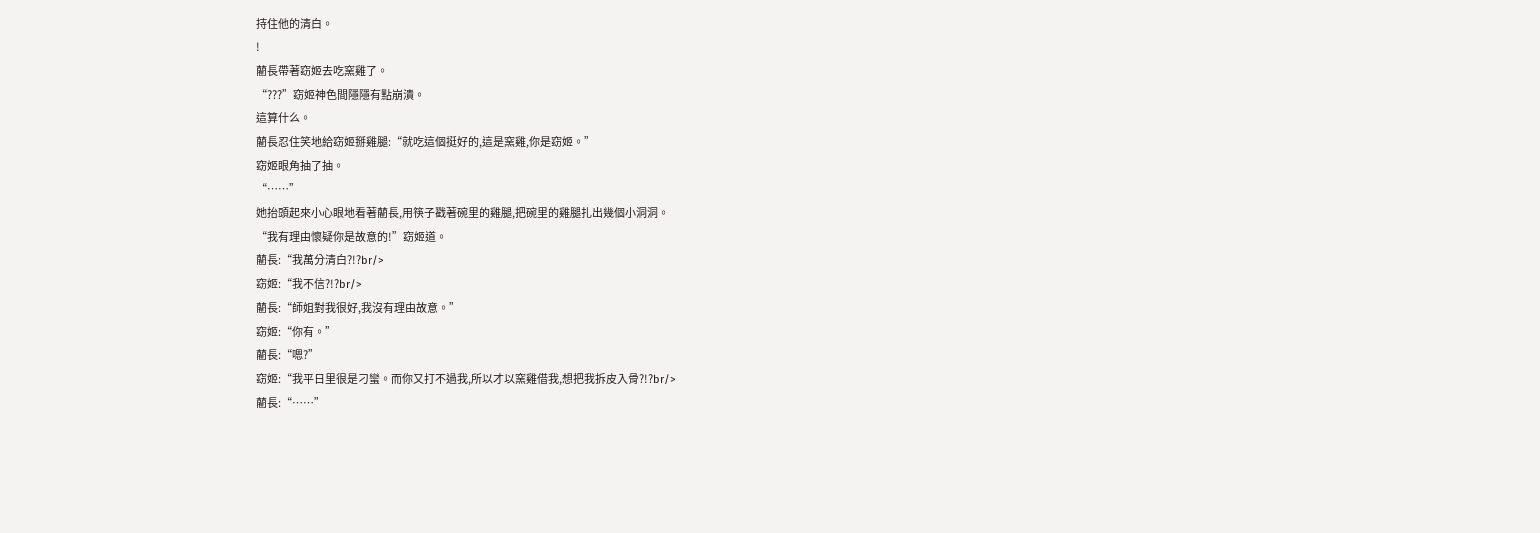持住他的清白。
!
藺長帶著窈姬去吃窯雞了。
“???”窈姬神色間隱隱有點崩潰。
這算什么。
藺長忍住笑地給窈姬掰雞腿:“就吃這個挺好的,這是窯雞,你是窈姬。”
窈姬眼角抽了抽。
“……”
她抬頭起來小心眼地看著藺長,用筷子戳著碗里的雞腿,把碗里的雞腿扎出幾個小洞洞。
“我有理由懷疑你是故意的!”窈姬道。
藺長:“我萬分清白?!?br/>
窈姬:“我不信?!?br/>
藺長:“師姐對我很好,我沒有理由故意。”
窈姬:“你有。”
藺長:“嗯?”
窈姬:“我平日里很是刁蠻。而你又打不過我,所以才以窯雞借我,想把我拆皮入骨?!?br/>
藺長:“……”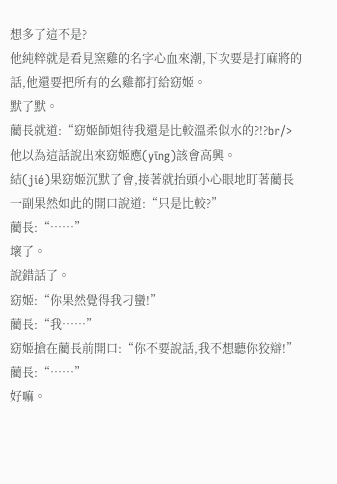想多了這不是?
他純粹就是看見窯雞的名字心血來潮,下次要是打麻將的話,他還要把所有的幺雞都打給窈姬。
默了默。
藺長就道:“窈姬師姐待我還是比較溫柔似水的?!?br/>
他以為這話說出來窈姬應(yīng)該會高興。
結(jié)果窈姬沉默了會,接著就抬頭小心眼地盯著藺長一副果然如此的開口說道:“只是比較?”
藺長:“……”
壞了。
說錯話了。
窈姬:“你果然覺得我刁蠻!”
藺長:“我……”
窈姬搶在藺長前開口:“你不要說話,我不想聽你狡辯!”
藺長:“……”
好嘛。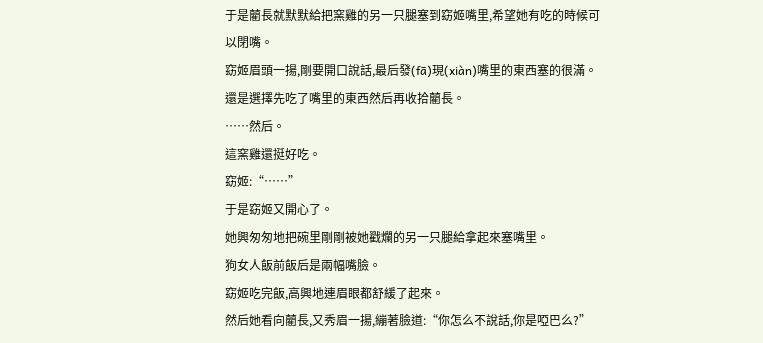于是藺長就默默給把窯雞的另一只腿塞到窈姬嘴里,希望她有吃的時候可以閉嘴。
窈姬眉頭一揚,剛要開口說話,最后發(fā)現(xiàn)嘴里的東西塞的很滿。
還是選擇先吃了嘴里的東西然后再收拾藺長。
……然后。
這窯雞還挺好吃。
窈姬:“……”
于是窈姬又開心了。
她興匆匆地把碗里剛剛被她戳爛的另一只腿給拿起來塞嘴里。
狗女人飯前飯后是兩幅嘴臉。
窈姬吃完飯,高興地連眉眼都舒緩了起來。
然后她看向藺長,又秀眉一揚,繃著臉道:“你怎么不說話,你是啞巴么?”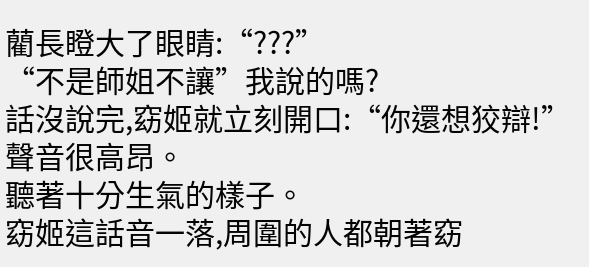藺長瞪大了眼睛:“???”
“不是師姐不讓”我說的嗎?
話沒說完,窈姬就立刻開口:“你還想狡辯!”
聲音很高昂。
聽著十分生氣的樣子。
窈姬這話音一落,周圍的人都朝著窈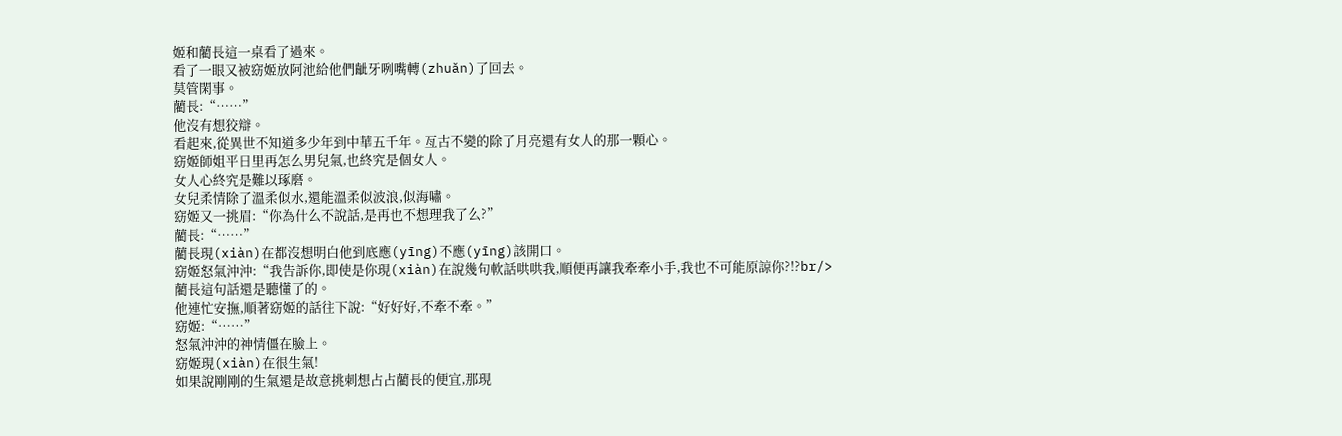姬和藺長這一桌看了過來。
看了一眼又被窈姬放阿池給他們齜牙咧嘴轉(zhuǎn)了回去。
莫管閑事。
藺長:“……”
他沒有想狡辯。
看起來,從異世不知道多少年到中華五千年。亙古不變的除了月亮還有女人的那一顆心。
窈姬師姐平日里再怎么男兒氣,也終究是個女人。
女人心終究是難以琢磨。
女兒柔情除了溫柔似水,還能溫柔似波浪,似海嘯。
窈姬又一挑眉:“你為什么不說話,是再也不想理我了么?”
藺長:“……”
藺長現(xiàn)在都沒想明白他到底應(yīng)不應(yīng)該開口。
窈姬怒氣沖沖:“我告訴你,即使是你現(xiàn)在說幾句軟話哄哄我,順便再讓我牽牽小手,我也不可能原諒你?!?br/>
藺長這句話還是聽懂了的。
他連忙安撫,順著窈姬的話往下說:“好好好,不牽不牽。”
窈姬:“……”
怒氣沖沖的神情僵在臉上。
窈姬現(xiàn)在很生氣!
如果說剛剛的生氣還是故意挑刺想占占藺長的便宜,那現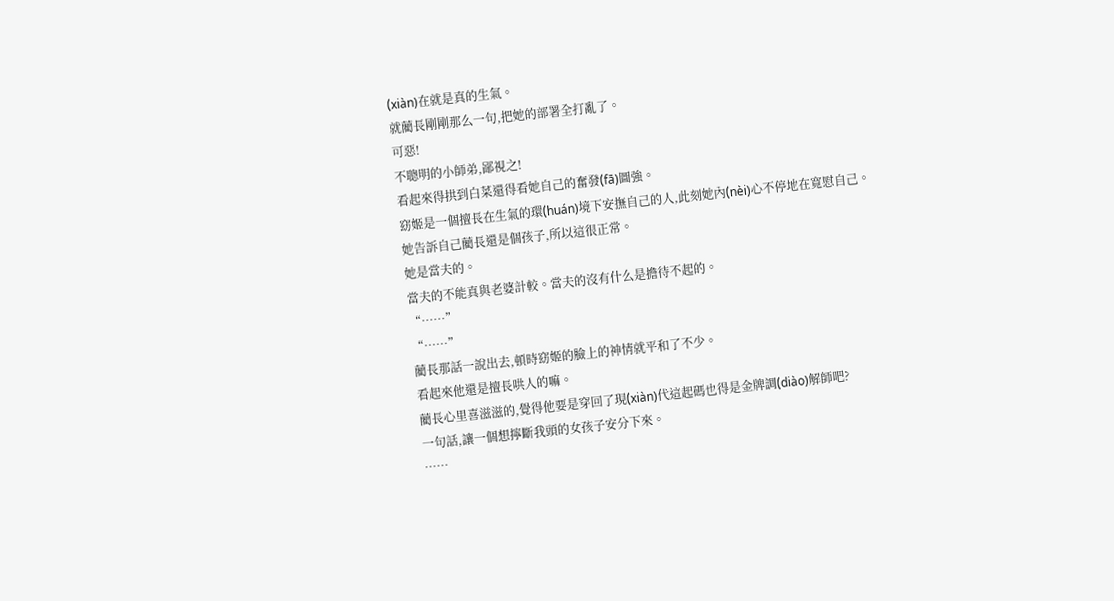(xiàn)在就是真的生氣。
就藺長剛剛那么一句,把她的部署全打亂了。
可惡!
不聰明的小師弟,鄙視之!
看起來得拱到白菜還得看她自己的奮發(fā)圖強。
窈姬是一個擅長在生氣的環(huán)境下安撫自己的人,此刻她內(nèi)心不停地在寬慰自己。
她告訴自己藺長還是個孩子,所以這很正常。
她是當夫的。
當夫的不能真與老婆計較。當夫的沒有什么是擔待不起的。
“……”
“……”
藺長那話一說出去,頓時窈姬的臉上的神情就平和了不少。
看起來他還是擅長哄人的嘛。
藺長心里喜滋滋的,覺得他要是穿回了現(xiàn)代這起碼也得是金牌調(diào)解師吧?
一句話,讓一個想擰斷我頭的女孩子安分下來。
……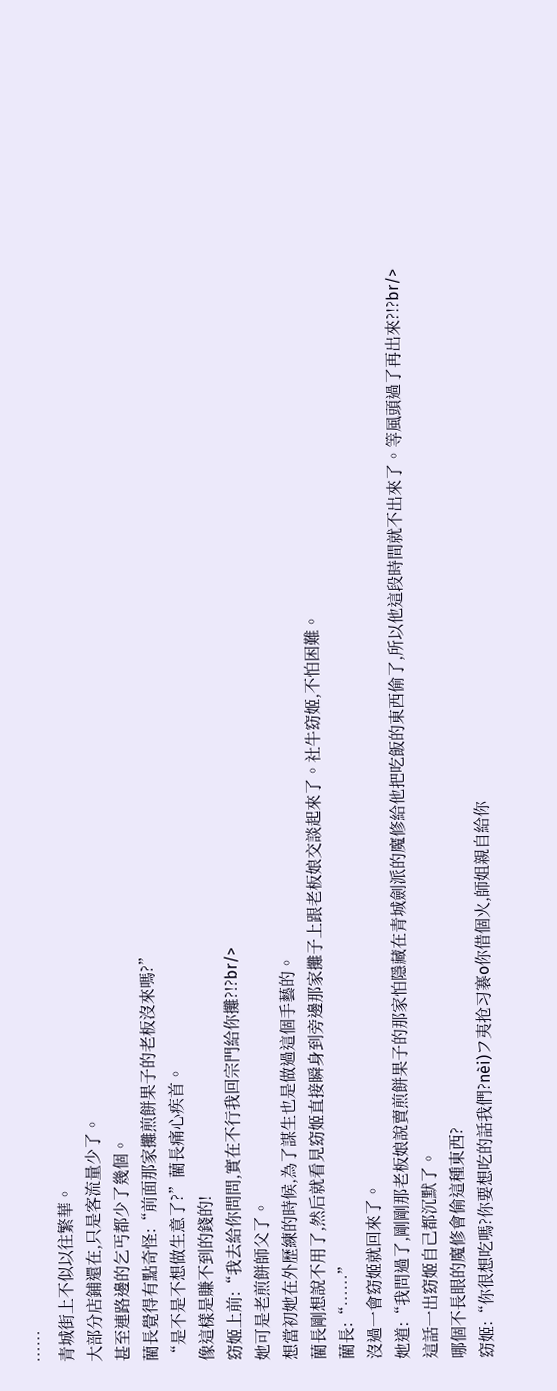……
青城街上不似以往繁華。
大部分店鋪還在,只是客流量少了。
甚至連路邊的乞丐都少了幾個。
藺長覺得有點奇怪:“前面那家攤煎餅果子的老板沒來嗎?”
“是不是不想做生意了?”藺長痛心疾首。
像這樣是賺不到的錢的!
窈姬上前:“我去給你問問,實在不行我回宗門給你攤?!?br/>
她可是老煎餅師父了。
想當初她在外歷練的時候,為了謀生也是做過這個手藝的。
藺長剛想說不用了,然后就看見窈姬直接瞬身到旁邊那家攤子上跟老板娘交談起來了。社牛窈姬,不怕困難。
藺長:“……”
沒過一會窈姬就回來了。
她道:“我問過了,剛剛那老板娘說賣煎餅果子的那家怕隱藏在青城劍派的魔修給他把吃飯的東西偷了,所以他這段時間就不出來了。等風頭過了再出來?!?br/>
這話一出窈姬自己都沉默了。
哪個不長眼的魔修會偷這種東西?
窈姬:“你很想吃嗎?你要想吃的話我們?nèi)フ夷抢习褰o你借個火,師姐親自給你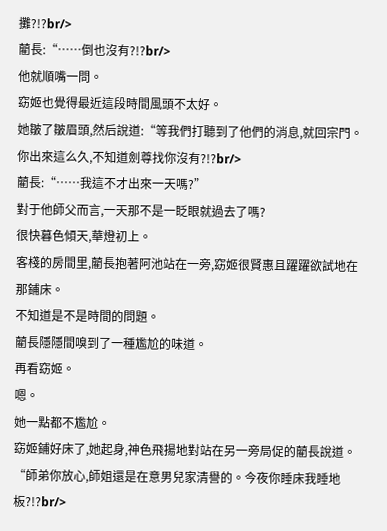攤?!?br/>
藺長:“……倒也沒有?!?br/>
他就順嘴一問。
窈姬也覺得最近這段時間風頭不太好。
她皺了皺眉頭,然后說道:“等我們打聽到了他們的消息,就回宗門。你出來這么久,不知道劍尊找你沒有?!?br/>
藺長:“……我這不才出來一天嗎?”
對于他師父而言,一天那不是一眨眼就過去了嗎?
很快暮色傾天,華燈初上。
客棧的房間里,藺長抱著阿池站在一旁,窈姬很賢惠且躍躍欲試地在那鋪床。
不知道是不是時間的問題。
藺長隱隱間嗅到了一種尷尬的味道。
再看窈姬。
嗯。
她一點都不尷尬。
窈姬鋪好床了,她起身,神色飛揚地對站在另一旁局促的藺長說道。
“師弟你放心,師姐還是在意男兒家清譽的。今夜你睡床我睡地板?!?br/>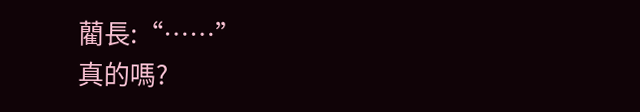藺長:“……”
真的嗎?